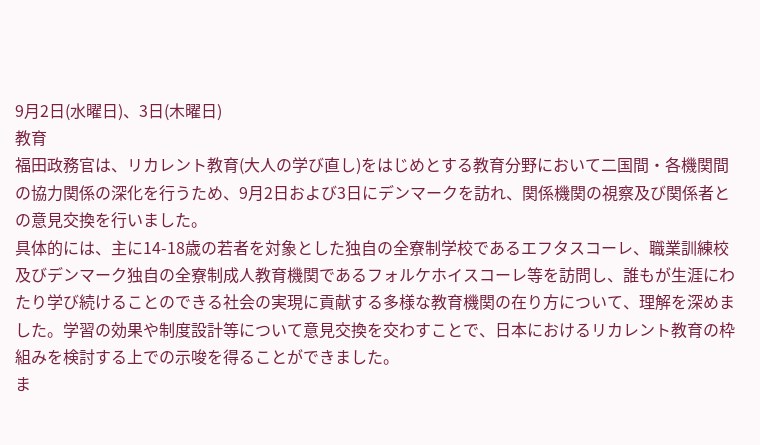9月2日(水曜日)、3日(木曜日)
教育
福田政務官は、リカレント教育(大人の学び直し)をはじめとする教育分野において二国間・各機関間の協力関係の深化を行うため、9月2日および3日にデンマークを訪れ、関係機関の視察及び関係者との意見交換を行いました。
具体的には、主に14-18歳の若者を対象とした独自の全寮制学校であるエフタスコーレ、職業訓練校及びデンマーク独自の全寮制成人教育機関であるフォルケホイスコーレ等を訪問し、誰もが生涯にわたり学び続けることのできる社会の実現に貢献する多様な教育機関の在り方について、理解を深めました。学習の効果や制度設計等について意見交換を交わすことで、日本におけるリカレント教育の枠組みを検討する上での示唆を得ることができました。
ま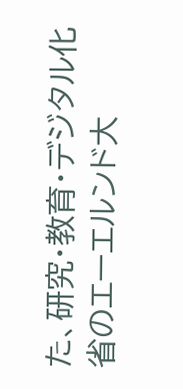た、研究・教育・デジタル化省のエーエルンド大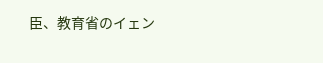臣、教育省のイェン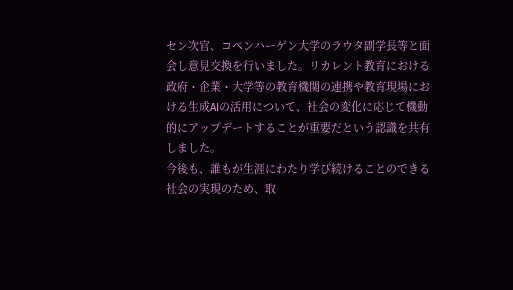セン次官、コペンハーゲン大学のラウタ副学長等と面会し意見交換を行いました。リカレント教育における政府・企業・大学等の教育機関の連携や教育現場における生成AIの活用について、社会の変化に応じて機動的にアップデートすることが重要だという認識を共有しました。
今後も、誰もが生涯にわたり学び続けることのできる社会の実現のため、取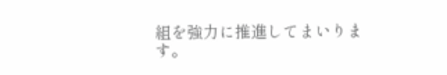組を強力に推進してまいります。